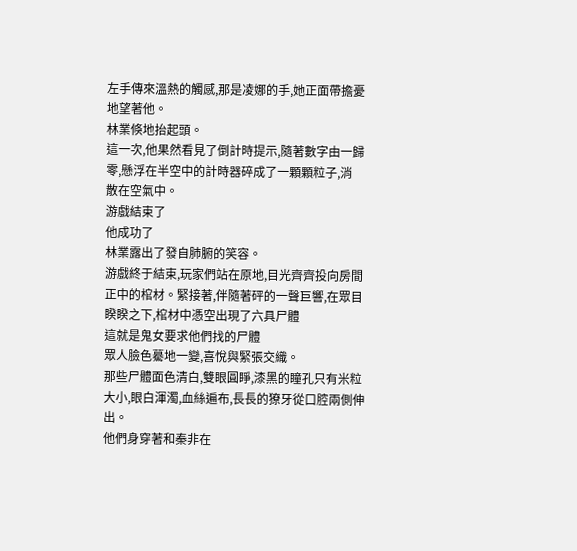左手傳來溫熱的觸感,那是凌娜的手,她正面帶擔憂地望著他。
林業倏地抬起頭。
這一次,他果然看見了倒計時提示,隨著數字由一歸零,懸浮在半空中的計時器碎成了一顆顆粒子,消
散在空氣中。
游戲結束了
他成功了
林業露出了發自肺腑的笑容。
游戲終于結束,玩家們站在原地,目光齊齊投向房間正中的棺材。緊接著,伴隨著砰的一聲巨響,在眾目睽睽之下,棺材中憑空出現了六具尸體
這就是鬼女要求他們找的尸體
眾人臉色驀地一變,喜悅與緊張交織。
那些尸體面色清白,雙眼圓睜,漆黑的瞳孔只有米粒大小,眼白渾濁,血絲遍布,長長的獠牙從口腔兩側伸出。
他們身穿著和秦非在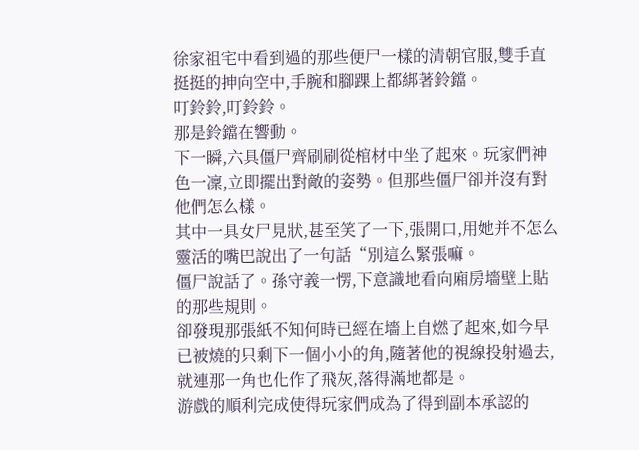徐家祖宅中看到過的那些便尸一樣的清朝官服,雙手直挺挺的抻向空中,手腕和腳踝上都綁著鈴鐺。
叮鈴鈴,叮鈴鈴。
那是鈴鐺在響動。
下一瞬,六具僵尸齊刷刷從棺材中坐了起來。玩家們神色一凜,立即擺出對敵的姿勢。但那些僵尸卻并沒有對他們怎么樣。
其中一具女尸見狀,甚至笑了一下,張開口,用她并不怎么靈活的嘴巴說出了一句話“別這么緊張嘛。
僵尸說話了。孫守義一愣,下意識地看向廂房墻壁上貼的那些規則。
卻發現那張紙不知何時已經在墻上自燃了起來,如今早已被燒的只剩下一個小小的角,隨著他的視線投射過去,就連那一角也化作了飛灰,落得滿地都是。
游戲的順利完成使得玩家們成為了得到副本承認的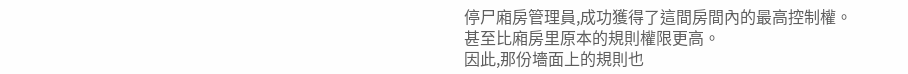停尸廂房管理員,成功獲得了這間房間內的最高控制權。
甚至比廂房里原本的規則權限更高。
因此,那份墻面上的規則也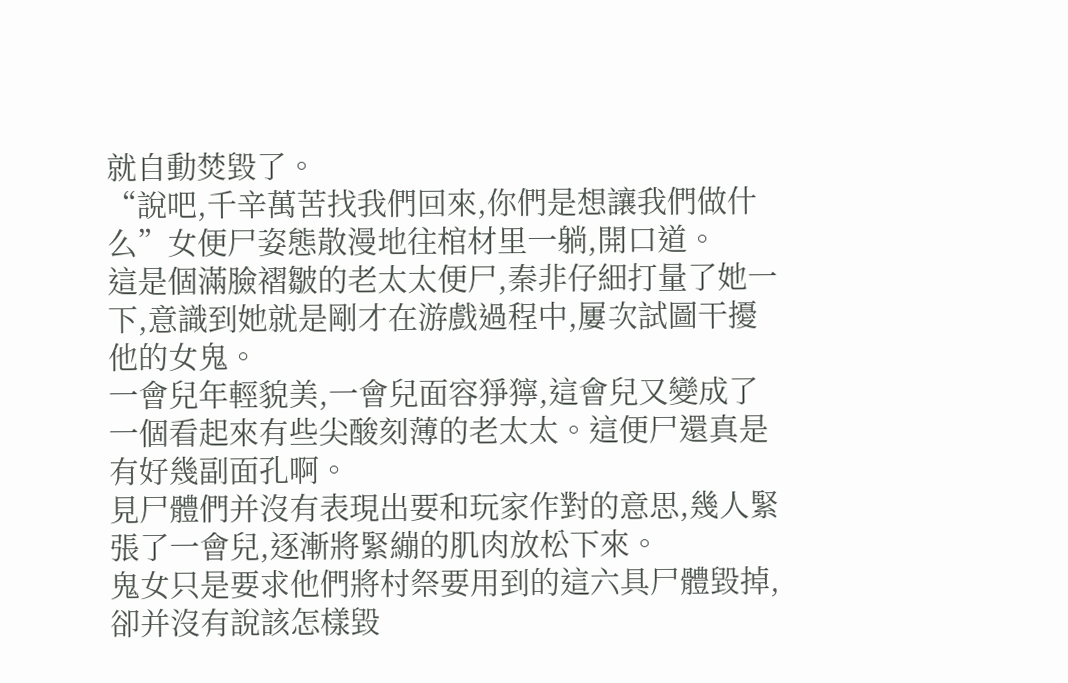就自動焚毀了。
“說吧,千辛萬苦找我們回來,你們是想讓我們做什么”女便尸姿態散漫地往棺材里一躺,開口道。
這是個滿臉褶皺的老太太便尸,秦非仔細打量了她一下,意識到她就是剛才在游戲過程中,屢次試圖干擾他的女鬼。
一會兒年輕貌美,一會兒面容猙獰,這會兒又變成了一個看起來有些尖酸刻薄的老太太。這便尸還真是有好幾副面孔啊。
見尸體們并沒有表現出要和玩家作對的意思,幾人緊張了一會兒,逐漸將緊繃的肌肉放松下來。
鬼女只是要求他們將村祭要用到的這六具尸體毀掉,卻并沒有說該怎樣毀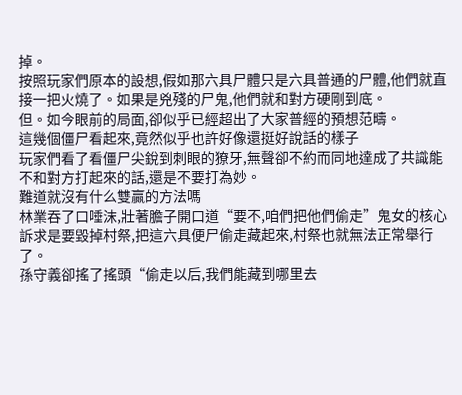掉。
按照玩家們原本的設想,假如那六具尸體只是六具普通的尸體,他們就直接一把火燒了。如果是兇殘的尸鬼,他們就和對方硬剛到底。
但。如今眼前的局面,卻似乎已經超出了大家普經的預想范疇。
這幾個僵尸看起來,竟然似乎也許好像還挺好說話的樣子
玩家們看了看僵尸尖銳到刺眼的獠牙,無聲卻不約而同地達成了共識能不和對方打起來的話,還是不要打為妙。
難道就沒有什么雙贏的方法嗎
林業吞了口唾沫,壯著膽子開口道“要不,咱們把他們偷走”鬼女的核心訴求是要毀掉村祭,把這六具便尸偷走藏起來,村祭也就無法正常舉行了。
孫守義卻搖了搖頭“偷走以后,我們能藏到哪里去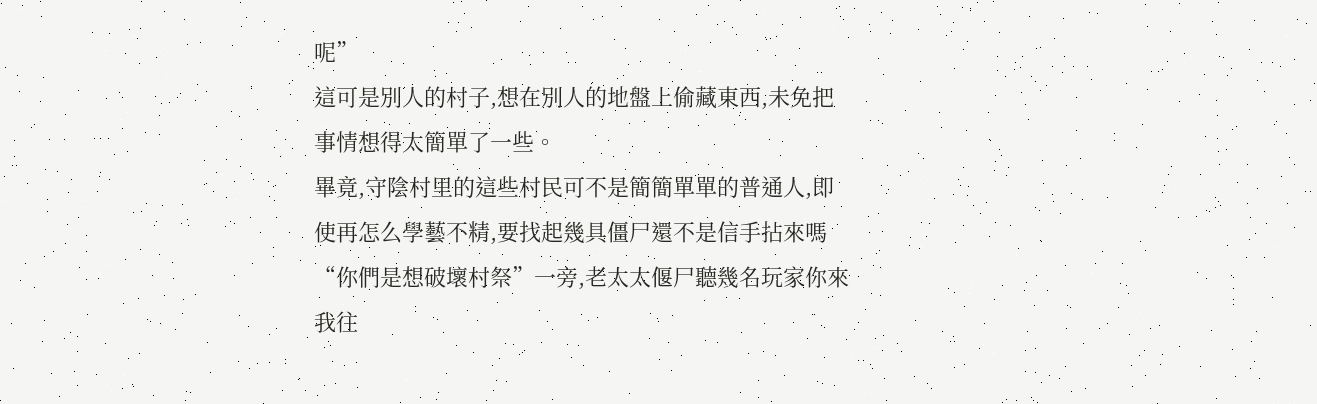呢”
這可是別人的村子,想在別人的地盤上偷藏東西,未免把事情想得太簡單了一些。
畢竟,守陰村里的這些村民可不是簡簡單單的普通人,即使再怎么學藝不精,要找起幾具僵尸還不是信手拈來嗎
“你們是想破壞村祭”一旁,老太太偃尸聽幾名玩家你來我往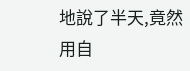地說了半天,竟然用自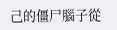己的僵尸腦子從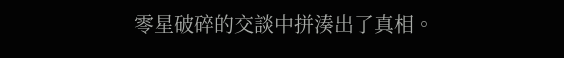零星破碎的交談中拼湊出了真相。